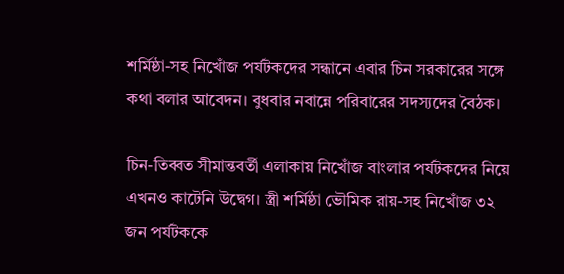শর্মিষ্ঠা-সহ নিখোঁজ পর্যটকদের সন্ধানে এবার চিন সরকারের সঙ্গে কথা বলার আবেদন। বুধবার নবান্নে পরিবারের সদস্যদের বৈঠক।

চিন-তিব্বত সীমান্তবর্তী এলাকায় নিখোঁজ বাংলার পর্যটকদের নিয়ে এখনও কাটেনি উদ্বেগ। স্ত্রী শর্মিষ্ঠা ভৌমিক রায়-সহ নিখোঁজ ৩২ জন পর্যটককে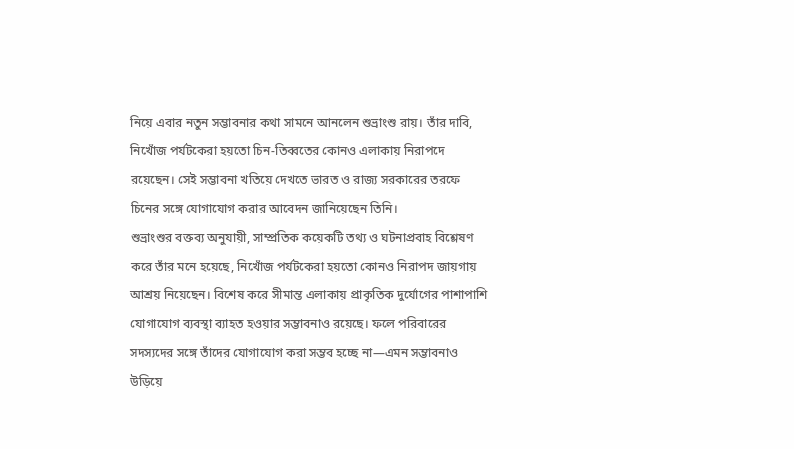নিয়ে এবার নতুন সম্ভাবনার কথা সামনে আনলেন শুভ্রাংশু রায়। তাঁর দাবি, নিখোঁজ পর্যটকেরা হয়তো চিন-তিব্বতের কোনও এলাকায় নিরাপদে রয়েছেন। সেই সম্ভাবনা খতিয়ে দেখতে ভারত ও রাজ্য সরকারের তরফে চিনের সঙ্গে যোগাযোগ করার আবেদন জানিয়েছেন তিনি।
শুভ্রাংশুর বক্তব্য অনুযায়ী, সাম্প্রতিক কয়েকটি তথ্য ও ঘটনাপ্রবাহ বিশ্লেষণ করে তাঁর মনে হয়েছে, নিখোঁজ পর্যটকেরা হয়তো কোনও নিরাপদ জায়গায় আশ্রয় নিয়েছেন। বিশেষ করে সীমান্ত এলাকায় প্রাকৃতিক দুর্যোগের পাশাপাশি যোগাযোগ ব্যবস্থা ব্যাহত হওয়ার সম্ভাবনাও রয়েছে। ফলে পরিবারের সদস্যদের সঙ্গে তাঁদের যোগাযোগ করা সম্ভব হচ্ছে না—এমন সম্ভাবনাও উড়িয়ে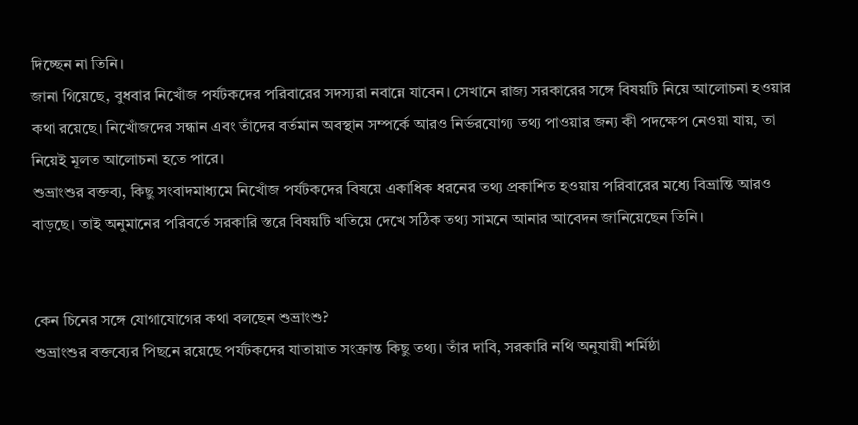দিচ্ছেন না তিনি।
জানা গিয়েছে, বুধবার নিখোঁজ পর্যটকদের পরিবারের সদস্যরা নবান্নে যাবেন। সেখানে রাজ্য সরকারের সঙ্গে বিষয়টি নিয়ে আলোচনা হওয়ার কথা রয়েছে। নিখোঁজদের সন্ধান এবং তাঁদের বর্তমান অবস্থান সম্পর্কে আরও নির্ভরযোগ্য তথ্য পাওয়ার জন্য কী পদক্ষেপ নেওয়া যায়, তা নিয়েই মূলত আলোচনা হতে পারে।
শুভ্রাংশুর বক্তব্য, কিছু সংবাদমাধ্যমে নিখোঁজ পর্যটকদের বিষয়ে একাধিক ধরনের তথ্য প্রকাশিত হওয়ায় পরিবারের মধ্যে বিভ্রান্তি আরও বাড়ছে। তাই অনুমানের পরিবর্তে সরকারি স্তরে বিষয়টি খতিয়ে দেখে সঠিক তথ্য সামনে আনার আবেদন জানিয়েছেন তিনি।


কেন চিনের সঙ্গে যোগাযোগের কথা বলছেন শুভ্রাংশু?
শুভ্রাংশুর বক্তব্যের পিছনে রয়েছে পর্যটকদের যাতায়াত সংক্রান্ত কিছু তথ্য। তাঁর দাবি, সরকারি নথি অনুযায়ী শর্মিষ্ঠা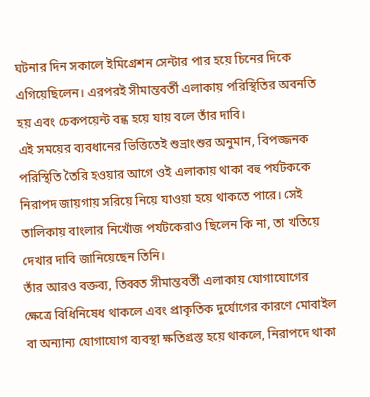ঘটনার দিন সকালে ইমিগ্রেশন সেন্টার পার হয়ে চিনের দিকে এগিয়েছিলেন। এরপরই সীমান্তবর্তী এলাকায় পরিস্থিতির অবনতি হয় এবং চেকপয়েন্ট বন্ধ হয়ে যায় বলে তাঁর দাবি।
এই সময়ের ব্যবধানের ভিত্তিতেই শুভ্রাংশুর অনুমান, বিপজ্জনক পরিস্থিতি তৈরি হওয়ার আগে ওই এলাকায় থাকা বহু পর্যটককে নিরাপদ জায়গায় সরিয়ে নিয়ে যাওয়া হয়ে থাকতে পারে। সেই তালিকায় বাংলার নিখোঁজ পর্যটকেরাও ছিলেন কি না, তা খতিয়ে দেখার দাবি জানিয়েছেন তিনি।
তাঁর আরও বক্তব্য, তিব্বত সীমান্তবর্তী এলাকায় যোগাযোগের ক্ষেত্রে বিধিনিষেধ থাকলে এবং প্রাকৃতিক দুর্যোগের কারণে মোবাইল বা অন্যান্য যোগাযোগ ব্যবস্থা ক্ষতিগ্রস্ত হয়ে থাকলে, নিরাপদে থাকা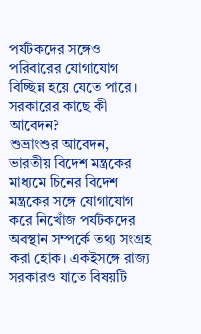পর্যটকদের সঙ্গেও পরিবারের যোগাযোগ বিচ্ছিন্ন হয়ে যেতে পারে।
সরকারের কাছে কী আবেদন?
শুভ্রাংশুর আবেদন, ভারতীয় বিদেশ মন্ত্রকের মাধ্যমে চিনের বিদেশ মন্ত্রকের সঙ্গে যোগাযোগ করে নিখোঁজ পর্যটকদের অবস্থান সম্পর্কে তথ্য সংগ্রহ করা হোক। একইসঙ্গে রাজ্য সরকারও যাতে বিষয়টি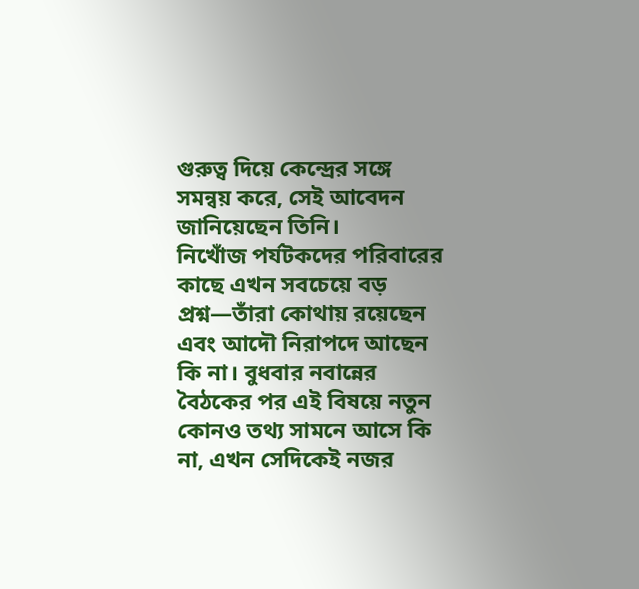গুরুত্ব দিয়ে কেন্দ্রের সঙ্গে সমন্বয় করে, সেই আবেদন জানিয়েছেন তিনি।
নিখোঁজ পর্যটকদের পরিবারের কাছে এখন সবচেয়ে বড় প্রশ্ন—তাঁরা কোথায় রয়েছেন এবং আদৌ নিরাপদে আছেন কি না। বুধবার নবান্নের বৈঠকের পর এই বিষয়ে নতুন কোনও তথ্য সামনে আসে কি না, এখন সেদিকেই নজর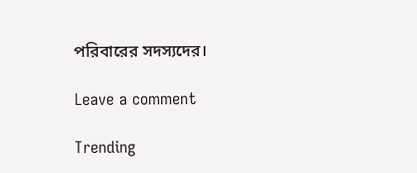পরিবারের সদস্যদের।

Leave a comment

Trending